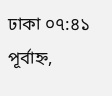ঢাকা ০৭:৪১ পূর্বাহ্ন,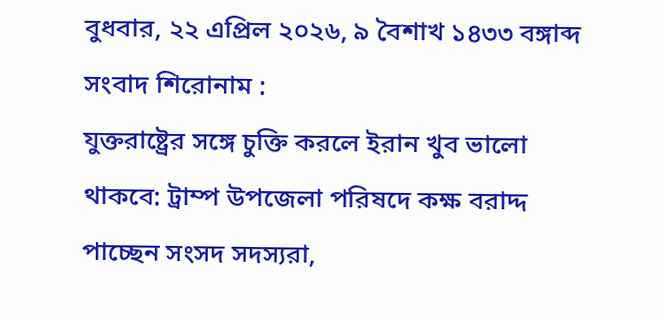বুধবার, ২২ এপ্রিল ২০২৬, ৯ বৈশাখ ১৪৩৩ বঙ্গাব্দ
সংবাদ শিরোনাম :
যুক্তরাষ্ট্রের সঙ্গে চুক্তি করলে ইরান খুব ভালো থাকবে: ট্রাম্প উপজেলা পরিষদে কক্ষ বরাদ্দ পাচ্ছেন সংসদ সদস্যরা,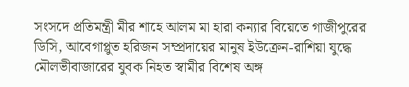সংসদে প্রতিমন্ত্রী মীর শাহে আলম মা হারা কন্যার বিয়েতে গাজীপুরের ডিসি, আবেগাপ্লুত হরিজন সম্প্রদায়ের মানুষ ইউক্রেন-রাশিয়া যুদ্ধে মৌলভীবাজারের যুবক নিহত স্বামীর বিশেষ অঙ্গ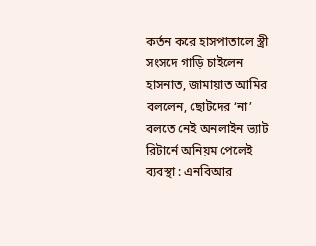কর্তন করে হাসপাতালে স্ত্রী সংসদে গাড়ি চাইলেন হাসনাত, জামায়াত আমির বললেন, ছোটদের ‘না’ বলতে নেই অনলাইন ভ্যাট রিটার্নে অনিয়ম পেলেই ব্যবস্থা : এনবিআর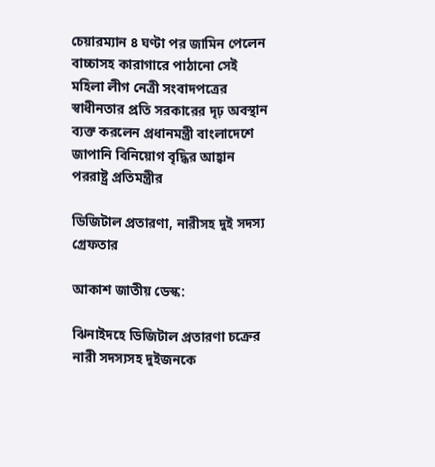চেয়ারম্যান ৪ ঘণ্টা পর জামিন পেলেন বাচ্চাসহ কারাগারে পাঠানো সেই মহিলা লীগ নেত্রী সংবাদপত্রের স্বাধীনতার প্রতি সরকারের দৃঢ় অবস্থান ব্যক্ত করলেন প্রধানমন্ত্রী বাংলাদেশে জাপানি বিনিয়োগ বৃদ্ধির আহ্বান পররাষ্ট্র প্রতিমন্ত্রীর

ডিজিটাল প্রতারণা, নারীসহ দুই সদস্য গ্রেফতার

আকাশ জাতীয় ডেস্ক:

ঝিনাইদহে ডিজিটাল প্রতারণা চক্রের নারী সদস্যসহ দুইজনকে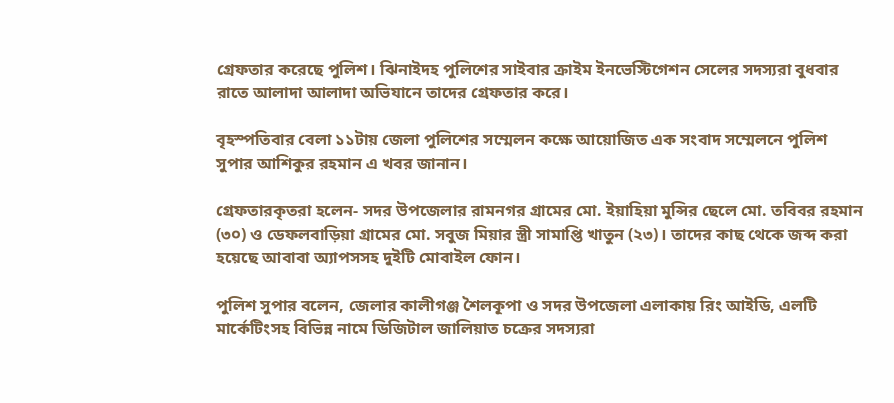গ্রেফতার করেছে পুলিশ। ঝিনাইদহ পুলিশের সাইবার ক্রাইম ইনভেস্টিগেশন সেলের সদস্যরা বুধবার রাতে আলাদা আলাদা অভিযানে তাদের গ্রেফতার করে।

বৃহস্পতিবার বেলা ১১টায় জেলা পুলিশের সম্মেলন কক্ষে আয়োজিত এক সংবাদ সম্মেলনে পুলিশ সুপার আশিকুর রহমান এ খবর জানান।

গ্রেফতারকৃতরা হলেন- সদর উপজেলার রামনগর গ্রামের মো. ইয়াহিয়া মুন্সির ছেলে মো. তবিবর রহমান (৩০) ও ডেফলবাড়িয়া গ্রামের মো. সবুজ মিয়ার স্ত্রী সামাপ্তি খাতুন (২৩)। তাদের কাছ থেকে জব্দ করা হয়েছে আবাবা অ্যাপসসহ দুইটি মোবাইল ফোন।

পুলিশ সুপার বলেন, জেলার কালীগঞ্জ শৈলকূপা ও সদর উপজেলা এলাকায় রিং আইডি, এলটি মার্কেটিংসহ বিভিন্ন নামে ডিজিটাল জালিয়াত চক্রের সদস্যরা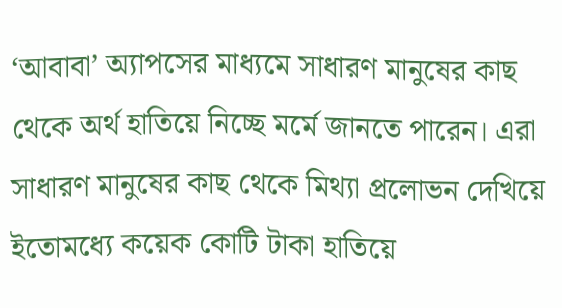‘আবাবা’ অ্যাপসের মাধ্যমে সাধারণ মানুষের কাছ থেকে অর্থ হাতিয়ে নিচ্ছে মর্মে জানতে পারেন। এরা সাধারণ মানুষের কাছ থেকে মিথ্যা প্রলোভন দেখিয়ে ইতোমধ্যে কয়েক কোটি টাকা হাতিয়ে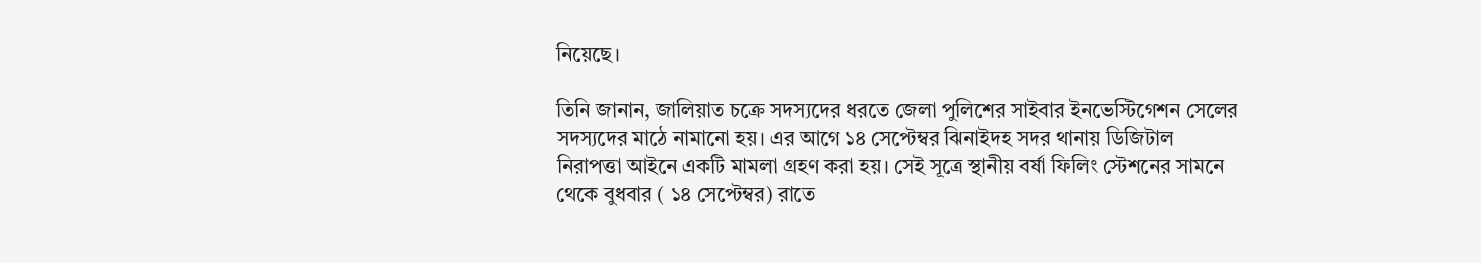নিয়েছে।

তিনি জানান, জালিয়াত চক্রে সদস্যদের ধরতে জেলা পুলিশের সাইবার ইনভেস্টিগেশন সেলের সদস্যদের মাঠে নামানো হয়। এর আগে ১৪ সেপ্টেম্বর ঝিনাইদহ সদর থানায় ডিজিটাল নিরাপত্তা আইনে একটি মামলা গ্রহণ করা হয়। সেই সূত্রে স্থানীয় বর্ষা ফিলিং স্টেশনের সামনে থেকে বুধবার ( ১৪ সেপ্টেম্বর) রাতে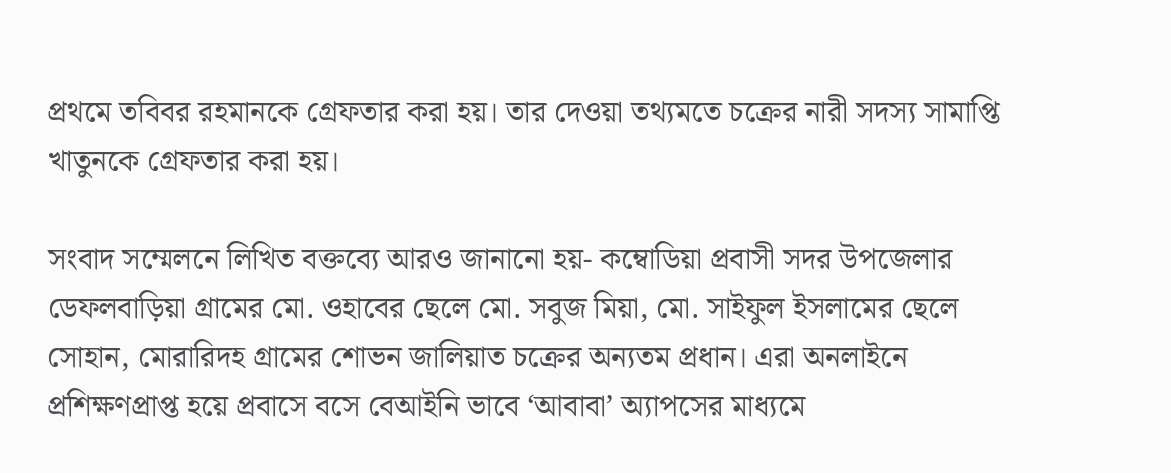প্রথমে তবিবর রহমানকে গ্রেফতার করা হয়। তার দেওয়া তথ্যমতে চক্রের নারী সদস্য সামাপ্তি খাতুনকে গ্রেফতার করা হয়।

সংবাদ সম্মেলনে লিখিত বক্তব্যে আরও জানানো হয়- কম্বোডিয়া প্রবাসী সদর উপজেলার ডেফলবাড়িয়া গ্রামের মো. ওহাবের ছেলে মো. সবুজ মিয়া, মো. সাইফুল ইসলামের ছেলে সোহান, মোরারিদহ গ্রামের শোভন জালিয়াত চক্রের অন্যতম প্রধান। এরা অনলাইনে প্রশিক্ষণপ্রাপ্ত হয়ে প্রবাসে বসে বেআইনি ভাবে ‘আবাবা’ অ্যাপসের মাধ্যমে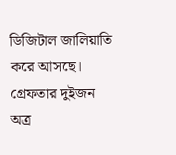ডিজিটাল জালিয়াতি করে আসছে। গ্রেফতার দুইজন অত্র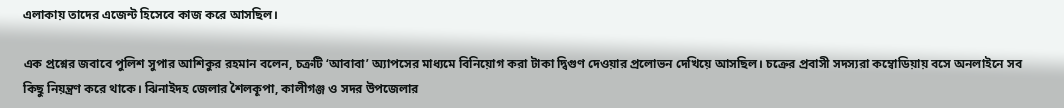এলাকায় তাদের এজেন্ট হিসেবে কাজ করে আসছিল।

এক প্রশ্নের জবাবে পুলিশ সুপার আশিকুর রহমান বলেন, চক্রটি ‘আবাবা’ অ্যাপসের মাধ্যমে বিনিয়োগ করা টাকা দ্বিগুণ দেওয়ার প্রলোভন দেখিয়ে আসছিল। চক্রের প্রবাসী সদস্যরা কম্বোডিয়ায় বসে অনলাইনে সব কিছু নিয়ন্ত্রণ করে থাকে। ঝিনাইদহ জেলার শৈলকূপা, কালীগঞ্জ ও সদর উপজেলার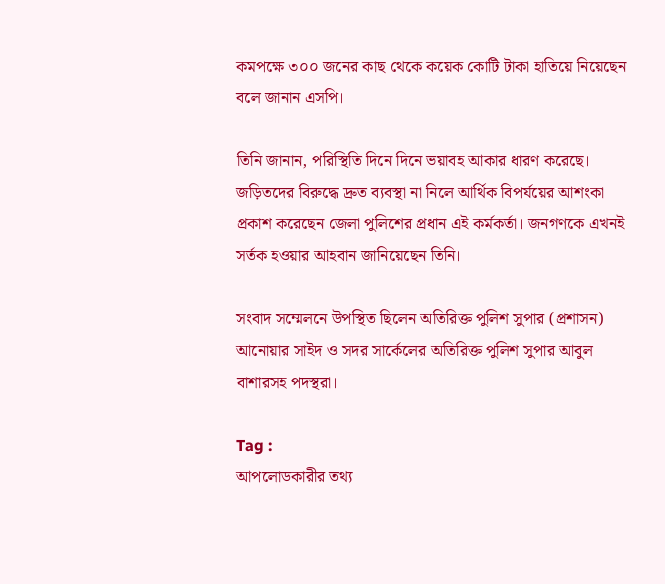কমপক্ষে ৩০০ জনের কাছ থেকে কয়েক কোটি টাকা হাতিয়ে নিয়েছেন বলে জানান এসপি।

তিনি জানান, পরিস্থিতি দিনে দিনে ভয়াবহ আকার ধারণ করেছে। জড়িতদের বিরুদ্ধে দ্রুত ব্যবস্থা না নিলে আর্থিক বিপর্যয়ের আশংকা প্রকাশ করেছেন জেলা পুলিশের প্রধান এই কর্মকর্তা। জনগণকে এখনই সর্তক হওয়ার আহবান জানিয়েছেন তিনি।

সংবাদ সম্মেলনে উপস্থিত ছিলেন অতিরিক্ত পুলিশ সুপার (প্রশাসন) আনোয়ার সাইদ ও সদর সার্কেলের অতিরিক্ত পুলিশ সুপার আবুল বাশারসহ পদস্থরা।

Tag :
আপলোডকারীর তথ্য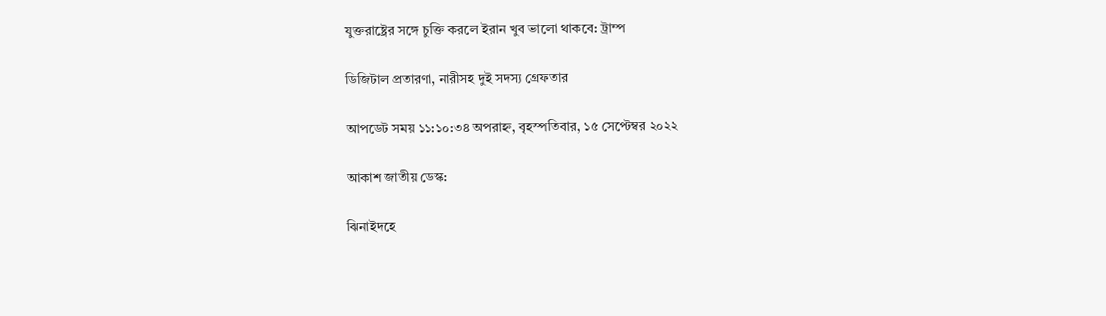যুক্তরাষ্ট্রের সঙ্গে চুক্তি করলে ইরান খুব ভালো থাকবে: ট্রাম্প

ডিজিটাল প্রতারণা, নারীসহ দুই সদস্য গ্রেফতার

আপডেট সময় ১১:১০:৩৪ অপরাহ্ন, বৃহস্পতিবার, ১৫ সেপ্টেম্বর ২০২২

আকাশ জাতীয় ডেস্ক:

ঝিনাইদহে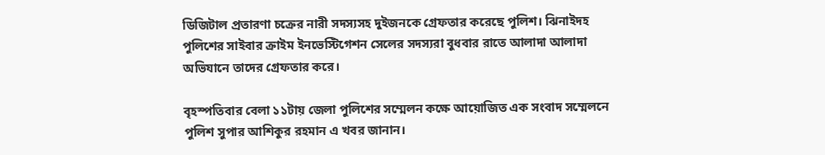ডিজিটাল প্রতারণা চক্রের নারী সদস্যসহ দুইজনকে গ্রেফতার করেছে পুলিশ। ঝিনাইদহ পুলিশের সাইবার ক্রাইম ইনভেস্টিগেশন সেলের সদস্যরা বুধবার রাতে আলাদা আলাদা অভিযানে তাদের গ্রেফতার করে।

বৃহস্পতিবার বেলা ১১টায় জেলা পুলিশের সম্মেলন কক্ষে আয়োজিত এক সংবাদ সম্মেলনে পুলিশ সুপার আশিকুর রহমান এ খবর জানান।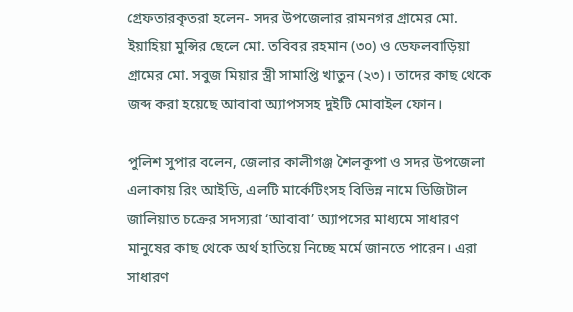গ্রেফতারকৃতরা হলেন- সদর উপজেলার রামনগর গ্রামের মো. ইয়াহিয়া মুন্সির ছেলে মো. তবিবর রহমান (৩০) ও ডেফলবাড়িয়া গ্রামের মো. সবুজ মিয়ার স্ত্রী সামাপ্তি খাতুন (২৩)। তাদের কাছ থেকে জব্দ করা হয়েছে আবাবা অ্যাপসসহ দুইটি মোবাইল ফোন।

পুলিশ সুপার বলেন, জেলার কালীগঞ্জ শৈলকূপা ও সদর উপজেলা এলাকায় রিং আইডি, এলটি মার্কেটিংসহ বিভিন্ন নামে ডিজিটাল জালিয়াত চক্রের সদস্যরা ‘আবাবা’ অ্যাপসের মাধ্যমে সাধারণ মানুষের কাছ থেকে অর্থ হাতিয়ে নিচ্ছে মর্মে জানতে পারেন। এরা সাধারণ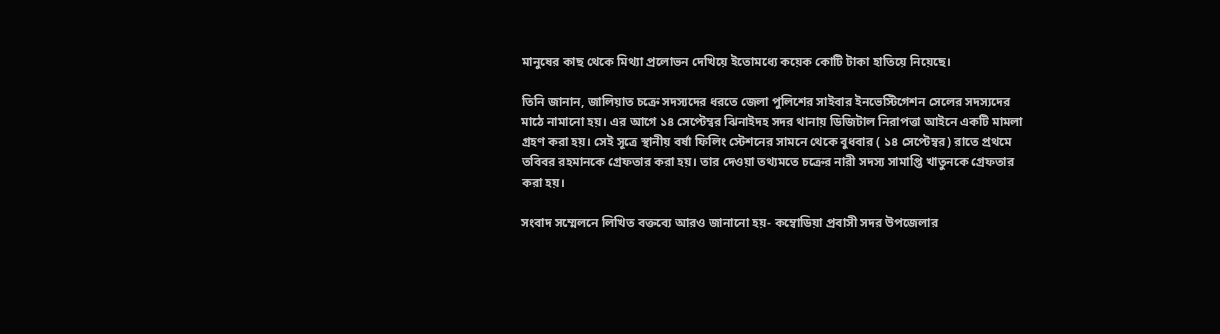মানুষের কাছ থেকে মিথ্যা প্রলোভন দেখিয়ে ইতোমধ্যে কয়েক কোটি টাকা হাতিয়ে নিয়েছে।

তিনি জানান, জালিয়াত চক্রে সদস্যদের ধরতে জেলা পুলিশের সাইবার ইনভেস্টিগেশন সেলের সদস্যদের মাঠে নামানো হয়। এর আগে ১৪ সেপ্টেম্বর ঝিনাইদহ সদর থানায় ডিজিটাল নিরাপত্তা আইনে একটি মামলা গ্রহণ করা হয়। সেই সূত্রে স্থানীয় বর্ষা ফিলিং স্টেশনের সামনে থেকে বুধবার ( ১৪ সেপ্টেম্বর) রাতে প্রথমে তবিবর রহমানকে গ্রেফতার করা হয়। তার দেওয়া তথ্যমতে চক্রের নারী সদস্য সামাপ্তি খাতুনকে গ্রেফতার করা হয়।

সংবাদ সম্মেলনে লিখিত বক্তব্যে আরও জানানো হয়- কম্বোডিয়া প্রবাসী সদর উপজেলার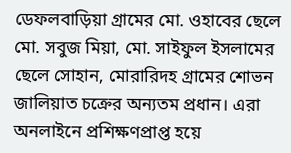ডেফলবাড়িয়া গ্রামের মো. ওহাবের ছেলে মো. সবুজ মিয়া, মো. সাইফুল ইসলামের ছেলে সোহান, মোরারিদহ গ্রামের শোভন জালিয়াত চক্রের অন্যতম প্রধান। এরা অনলাইনে প্রশিক্ষণপ্রাপ্ত হয়ে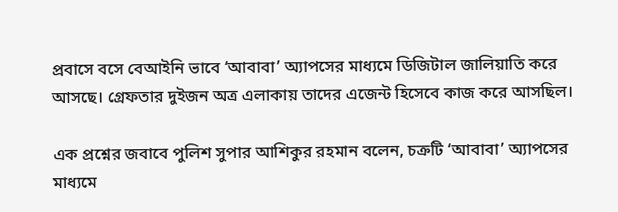প্রবাসে বসে বেআইনি ভাবে ‘আবাবা’ অ্যাপসের মাধ্যমে ডিজিটাল জালিয়াতি করে আসছে। গ্রেফতার দুইজন অত্র এলাকায় তাদের এজেন্ট হিসেবে কাজ করে আসছিল।

এক প্রশ্নের জবাবে পুলিশ সুপার আশিকুর রহমান বলেন, চক্রটি ‘আবাবা’ অ্যাপসের মাধ্যমে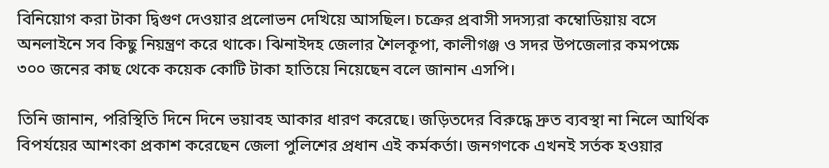বিনিয়োগ করা টাকা দ্বিগুণ দেওয়ার প্রলোভন দেখিয়ে আসছিল। চক্রের প্রবাসী সদস্যরা কম্বোডিয়ায় বসে অনলাইনে সব কিছু নিয়ন্ত্রণ করে থাকে। ঝিনাইদহ জেলার শৈলকূপা, কালীগঞ্জ ও সদর উপজেলার কমপক্ষে ৩০০ জনের কাছ থেকে কয়েক কোটি টাকা হাতিয়ে নিয়েছেন বলে জানান এসপি।

তিনি জানান, পরিস্থিতি দিনে দিনে ভয়াবহ আকার ধারণ করেছে। জড়িতদের বিরুদ্ধে দ্রুত ব্যবস্থা না নিলে আর্থিক বিপর্যয়ের আশংকা প্রকাশ করেছেন জেলা পুলিশের প্রধান এই কর্মকর্তা। জনগণকে এখনই সর্তক হওয়ার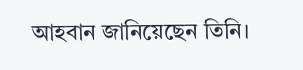আহবান জানিয়েছেন তিনি।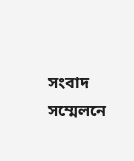সংবাদ সম্মেলনে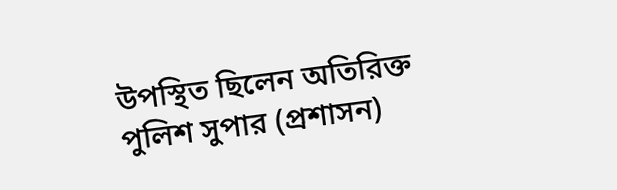উপস্থিত ছিলেন অতিরিক্ত পুলিশ সুপার (প্রশাসন)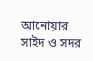আনোয়ার সাইদ ও সদর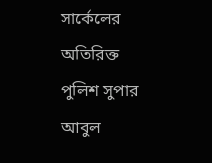সার্কেলের অতিরিক্ত পুলিশ সুপার আবুল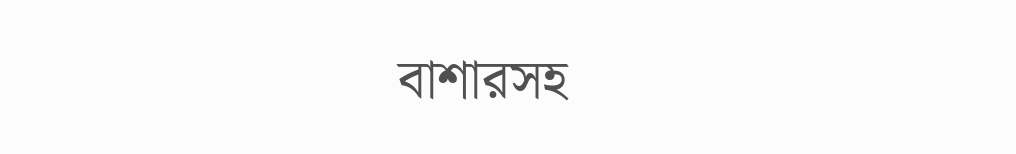বাশারসহ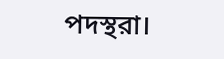পদস্থরা।